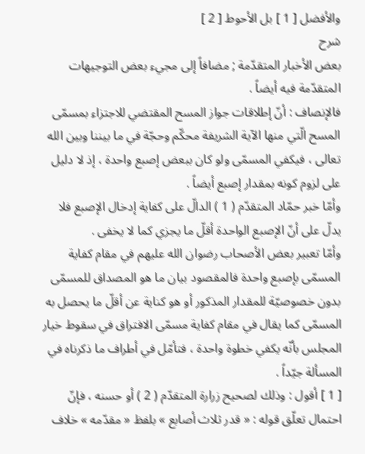والأفضل [ 1 ] بل الأحوط [ 2 ]
شرح
بعض الأخبار المتقدّمة ; مضافاً إلى مجيء بعض التوجيهات المتقدّمة فيه أيضاً .
فالإنصاف : أنّ إطلاقات جواز المسح المقتضي للاجتزاء بمسمّى المسح الّتي منها الآية الشريفة محكّم وحجّة في ما بيننا وبين الله تعالى ، فيكفي المسمّى ولو كان ببعض إصبع واحدة ، إذ لا دليل على لزوم كونه بمقدار إصبع أيضاً .
وأمّا خبر حمّاد المتقدّم ( 1 ) الدالّ على كفاية إدخال الإصبع فلا يدلّ على أنّ الإصبع الواحدة أقلّ ما يجزي كما لا يخفى .
وأمّا تعبير بعض الأصحاب رضوان الله عليهم في مقام كفاية المسمّى بإصبع واحدة فالمقصود بيان ما هو المصداق للمسمّى بدون خصوصيّة للمقدار المذكور أو هو كناية عن أقلّ ما يحصل به المسمّى كما يقال في مقام كفاية مسمّى الافتراق في سقوط خيار المجلس بأنّه يكفي خطوة واحدة ، فتأمّل في أطراف ما ذكرناه في المسألة جيّداً .
[ 1 ] أقول : وذلك لصحيح زرارة المتقدّم ( 2 ) أو حسنه ، فإنّ احتمال تعلّق قوله : « قدر ثلاث أصابع » بلفظ « مقدّمه » خلاف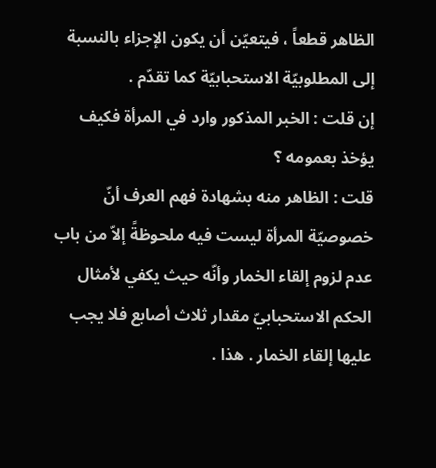الظاهر قطعاً ، فيتعيّن أن يكون الإجزاء بالنسبة إلى المطلوبيّة الاستحبابيّة كما تقدّم .
إن قلت : الخبر المذكور وارد في المرأة فكيف يؤخذ بعمومه ؟
قلت : الظاهر منه بشهادة فهم العرف أنّ خصوصيّة المرأة ليست فيه ملحوظةً إلاّ من باب عدم لزوم إلقاء الخمار وأنّه حيث يكفي لأمثال الحكم الاستحبابيّ مقدار ثلاث أصابع فلا يجب عليها إلقاء الخمار . هذا .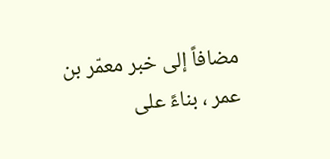مضافاً إلى خبر معمّر بن عمر ، بناءً على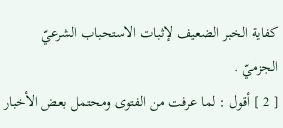كفاية الخبر الضعيف لإثبات الاستحباب الشرعيّ الجزميّ .
[ 2 ] أقول : لما عرفت من الفتوى ومحتمل بعض الأخبار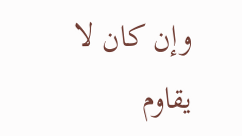وإن كان لا يقاوم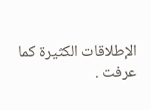الإطلاقات الكثيرة كما عرفت .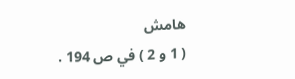هامش
( 1 و 2 ) في ص 194 .